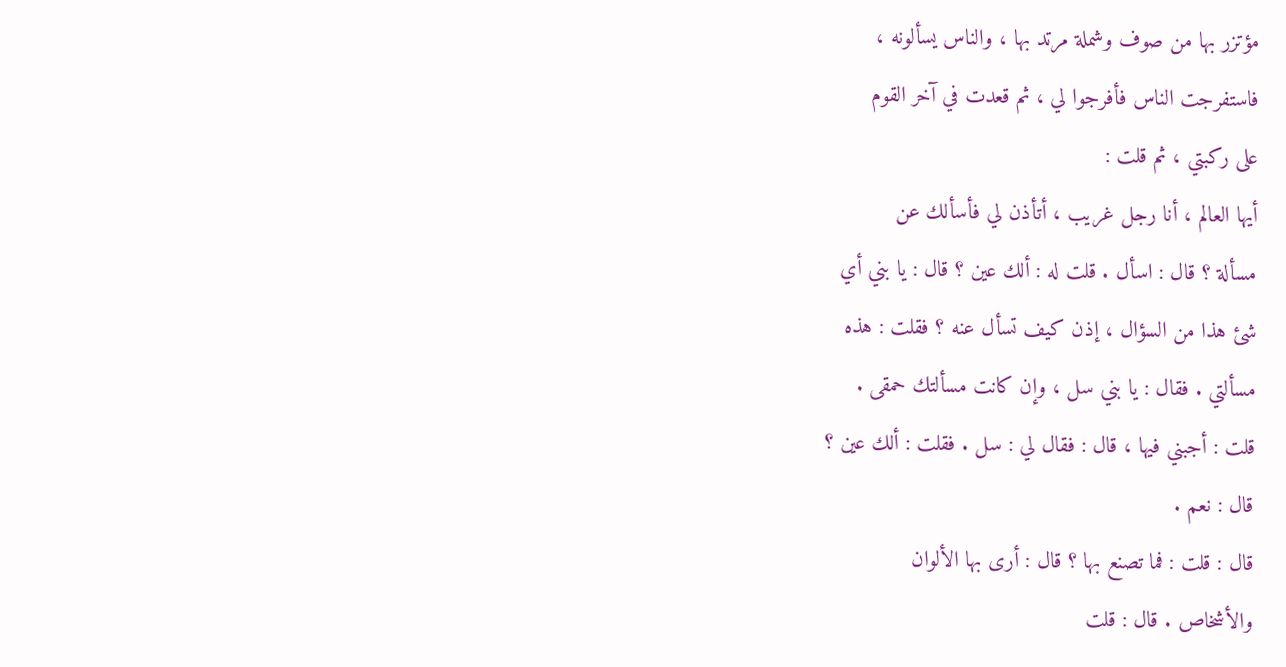مؤتزر بها من صوف وشملة مرتد بها ، والناس يسألونه ،
فاستفرجت الناس فأفرجوا لي ، ثم قعدت في آخر القوم
على ركبتي ، ثم قلت :
أيها العالم ، أنا رجل غريب ، أتأذن لي فأسألك عن
مسألة ؟ قال : اسأل . قلت له : ألك عين ؟ قال : يا بني أي
شئ هذا من السؤال ، إذن كيف تسأل عنه ؟ فقلت : هذه
مسألتي . فقال : يا بني سل ، وإن كانت مسألتك حمقى .
قلت : أجبني فيها ، قال : فقال لي : سل . فقلت : ألك عين ؟
قال : نعم .
قال : قلت : فما تصنع بها ؟ قال : أرى بها الألوان
والأشخاص . قال : قلت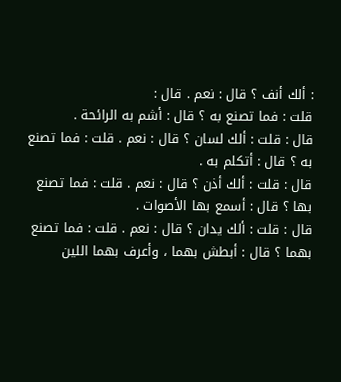: ألك أنف ؟ قال : نعم . قال :
قلت : فما تصنع به ؟ قال : أشم به الرائحة .
قال : قلت : ألك لسان ؟ قال : نعم . قلت : فما تصنع
به ؟ قال : أتكلم به .
قال : قلت : ألك أذن ؟ قال : نعم . قلت : فما تصنع
بها ؟ قال : أسمع بها الأصوات .
قال : قلت : ألك يدان ؟ قال : نعم . قلت : فما تصنع
بهما ؟ قال : أبطش بهما ، وأعرف بهما اللين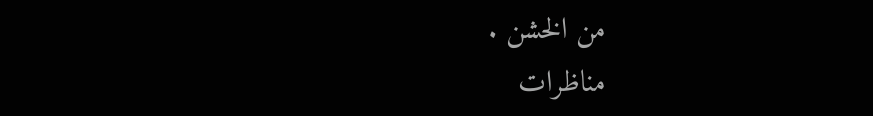من الخشن .
مناظرات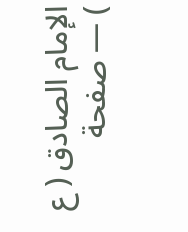الإمام الصادق ( ع ) — صفحة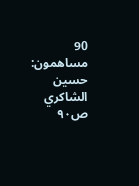90
مساهمون: حسين الشاكري
ص٩٠